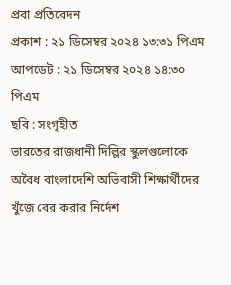প্রবা প্রতিবেদন
প্রকাশ : ২১ ডিসেম্বর ২০২৪ ১৩:৩১ পিএম
আপডেট : ২১ ডিসেম্বর ২০২৪ ১৪:৩০ পিএম
ছবি : সংগৃহীত
ভারতের রাজধানী দিল্লির স্কুলগুলোকে অবৈধ বাংলাদেশি অভিবাসী শিক্ষার্থীদের খুঁজে বের করার নির্দেশ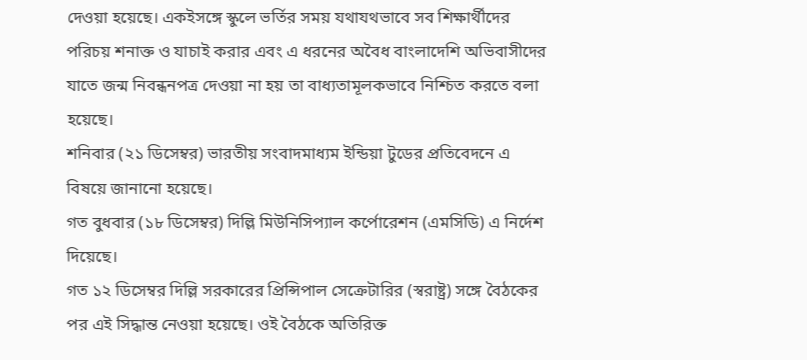দেওয়া হয়েছে। একইসঙ্গে স্কুলে ভর্তির সময় যথাযথভাবে সব শিক্ষার্থীদের পরিচয় শনাক্ত ও যাচাই করার এবং এ ধরনের অবৈধ বাংলাদেশি অভিবাসীদের যাতে জন্ম নিবন্ধনপত্র দেওয়া না হয় তা বাধ্যতামূলকভাবে নিশ্চিত করতে বলা হয়েছে।
শনিবার (২১ ডিসেম্বর) ভারতীয় সংবাদমাধ্যম ইন্ডিয়া টুডের প্রতিবেদনে এ বিষয়ে জানানো হয়েছে।
গত বুধবার (১৮ ডিসেম্বর) দিল্লি মিউনিসিপ্যাল কর্পোরেশন (এমসিডি) এ নির্দেশ দিয়েছে।
গত ১২ ডিসেম্বর দিল্লি সরকারের প্রিন্সিপাল সেক্রেটারির (স্বরাষ্ট্র) সঙ্গে বৈঠকের পর এই সিদ্ধান্ত নেওয়া হয়েছে। ওই বৈঠকে অতিরিক্ত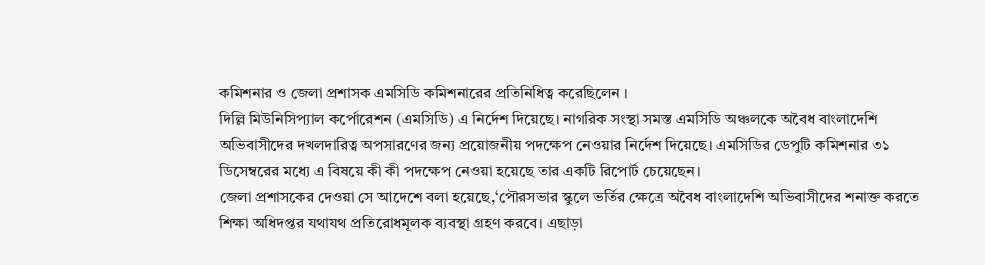কমিশনার ও জেলা প্রশাসক এমসিডি কমিশনারের প্রতিনিধিত্ব করেছিলেন ।
দিল্লি মিউনিসিপ্যাল কর্পোরেশন (এমসিডি) এ নির্দেশ দিয়েছে। নাগরিক সংস্থা সমস্ত এমসিডি অঞ্চলকে অবৈধ বাংলাদেশি অভিবাসীদের দখলদারিত্ব অপসারণের জন্য প্রয়োজনীয় পদক্ষেপ নেওয়ার নির্দেশ দিয়েছে। এমসিডির ডেপুটি কমিশনার ৩১ ডিসেম্বরের মধ্যে এ বিষয়ে কী কী পদক্ষেপ নেওয়া হয়েছে তার একটি রিপোর্ট চেয়েছেন।
জেলা প্রশাসকের দেওয়া সে আদেশে বলা হয়েছে,‘পৌরসভার স্কুলে ভর্তির ক্ষেত্রে অবৈধ বাংলাদেশি অভিবাসীদের শনাক্ত করতে শিক্ষা অধিদপ্তর যথাযথ প্রতিরোধমূলক ব্যবস্থা গ্রহণ করবে। এছাড়া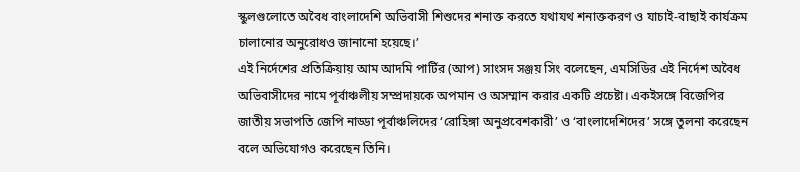স্কুলগুলোতে অবৈধ বাংলাদেশি অভিবাসী শিশুদের শনাক্ত করতে যথাযথ শনাক্তকরণ ও যাচাই-বাছাই কার্যক্রম চালানোর অনুরোধও জানানো হয়েছে।’
এই নির্দেশের প্রতিক্রিয়ায় আম আদমি পার্টির (আপ) সাংসদ সঞ্জয় সিং বলেছেন, এমসিডির এই নির্দেশ অবৈধ অভিবাসীদের নামে পূর্বাঞ্চলীয় সম্প্রদায়কে অপমান ও অসম্মান করার একটি প্রচেষ্টা। একইসঙ্গে বিজেপির জাতীয় সভাপতি জেপি নাড্ডা পূর্বাঞ্চলিদের ‘রোহিঙ্গা অনুপ্রবেশকারী’ ও ‘বাংলাদেশিদের’ সঙ্গে তুলনা করেছেন বলে অভিযোগও করেছেন তিনি।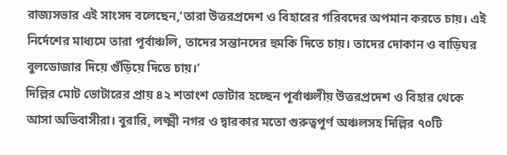রাজ্যসভার এই সাংসদ বলেছেন,‘তারা উত্তরপ্রদেশ ও বিহারের গরিবদের অপমান করতে চায়। এই নির্দেশের মাধ্যমে তারা পূর্বাঞ্চলি, তাদের সন্তানদের হুমকি দিতে চায়। তাদের দোকান ও বাড়িঘর বুলডোজার দিয়ে গুঁড়িয়ে দিতে চায়।’
দিল্লির মোট ভোটারের প্রায় ৪২ শতাংশ ভোটার হচ্ছেন পূর্বাঞ্চলীয় উত্তরপ্রদেশ ও বিহার থেকে আসা অভিবাসীরা। বুরারি, লক্ষ্মী নগর ও দ্বারকার মতো গুরুত্বপূর্ণ অঞ্চলসহ দিল্লির ৭০টি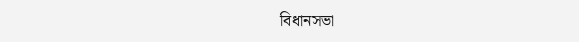বিধানসভা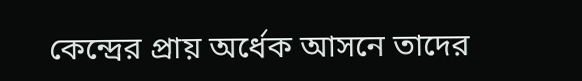কেন্দ্রের প্রায় অর্ধেক আসনে তাদের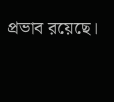প্রভাব রয়েছে।